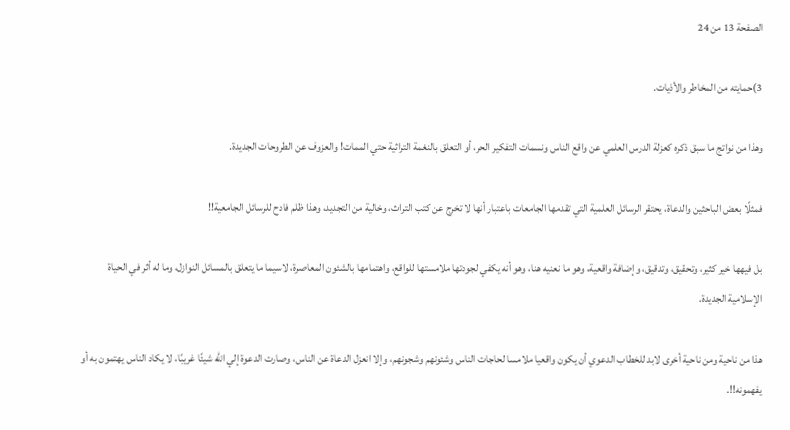الصفحة 13 من 24

3)حمايته من المخاطر والأذيات.

وهذا من نواتج ما سبق ذكره كعزلة الدرس العلمي عن واقع الناس ونسمات التفكير الحر، أو التعلق بالنغمة التراثية حتي الممات! والعزوف عن الطروحات الجديدة.

فمثلًا بعض الباحثين والدعاة، يحتقر الرسائل العلمية التي تقدمها الجامعات باعتبار أنها لا تخرج عن كتب التراث، وخالية من التجديد، وهذا ظلم فادح للرسائل الجامعية!!

بل فيهها خير كثير، وتحقيق، وتدقيق، وإضافة واقعية، وهو ما نعنيه هنا، وهو أنه يكفي لجودتها ملامستها للواقع، واهتمامها بالشئون المعاصرة، لاسيما ما يتعلق بالمسائل النوازل، وما له أثر في الحياة الإسلامية الجديدة.

هذا من ناحية ومن ناحية أخرى لابد للخطاب الدعوي أن يكون واقعيا ملامسا لحاجات الناس وشئونهم وشجونهم، وإلا انعزل الدعاة عن الناس، وصارت الدعوة إلي الله شيئًا غريبًا، لا يكاد الناس يهتمون به أو يفهمونه!!.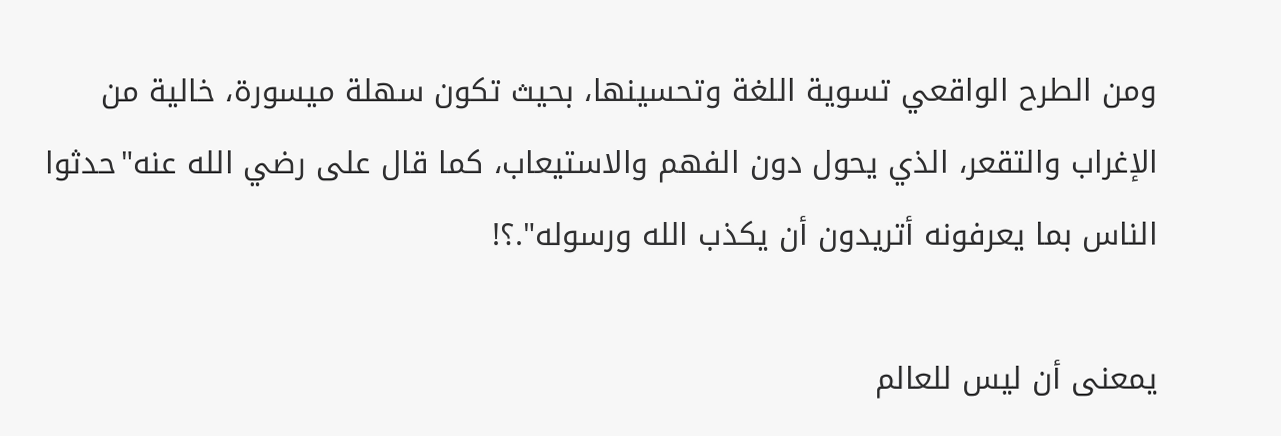ومن الطرح الواقعي تسوية اللغة وتحسينها، بحيث تكون سهلة ميسورة، خالية من الإغراب والتقعر، الذي يحول دون الفهم والاستيعاب، كما قال على رضي الله عنه"حدثوا الناس بما يعرفونه أتريدون أن يكذب الله ورسوله".؟!

يمعنى أن ليس للعالم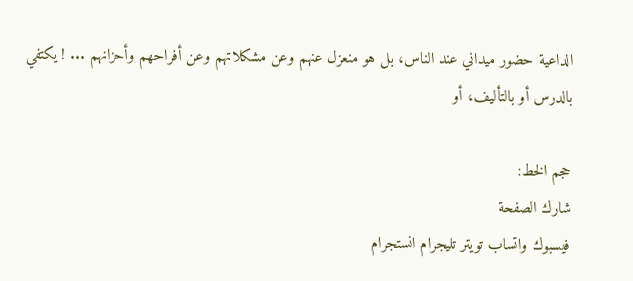الداعية حضور ميداني عند الناس، بل هو منعزل عنهم وعن مشكلاتهم وعن أفراحهم وأحزانهم ... ! يكتفي بالدرس أو بالتأليف، أو

حجم الخط:
شارك الصفحة
فيسبوك واتساب تويتر تليجرام انستجرام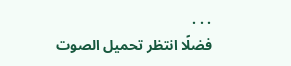. . .
فضلًا انتظر تحميل الصوت